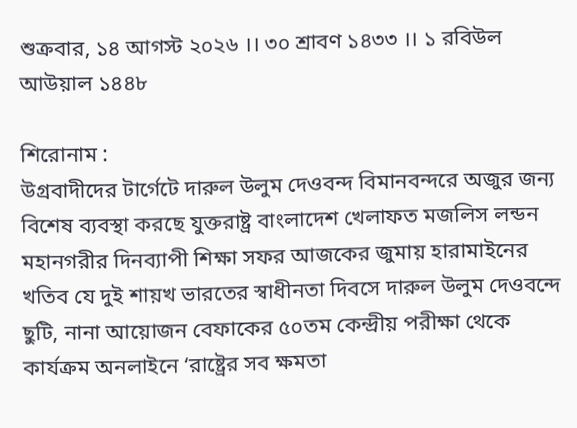শুক্রবার, ১৪ আগস্ট ২০২৬ ।। ৩০ শ্রাবণ ১৪৩৩ ।। ১ রবিউল আউয়াল ১৪৪৮

শিরোনাম :
উগ্রবাদীদের টার্গেটে দারুল উলুম দেওবন্দ বিমানবন্দরে অজুর জন্য বিশেষ ব্যবস্থা করছে যুক্তরাষ্ট্র বাংলাদেশ খেলাফত মজলিস লন্ডন মহানগরীর দিনব্যাপী শিক্ষা সফর আজকের জুমায় হারামাইনের খতিব যে দুই শায়খ ভারতের স্বাধীনতা দিবসে দারুল উলুম দেওবন্দে ছুটি, নানা আয়োজন বেফাকের ৫০তম কেন্দ্রীয় পরীক্ষা থেকে কার্যক্রম অনলাইনে ‘রাষ্ট্রের সব ক্ষমতা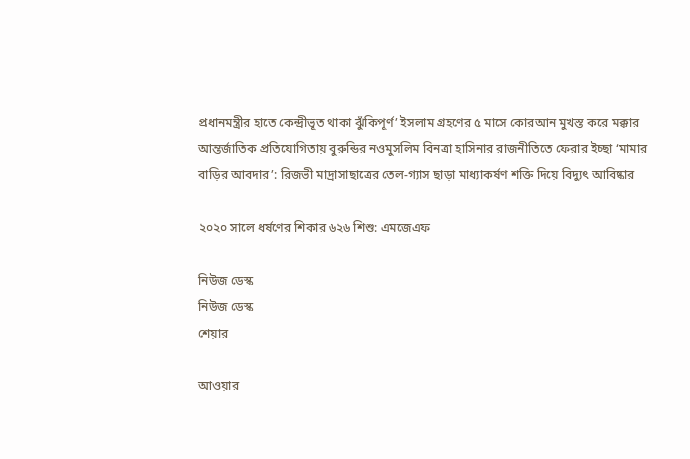প্রধানমন্ত্রীর হাতে কেন্দ্রীভূত থাকা ঝুঁকিপূর্ণ’ ইসলাম গ্রহণের ৫ মাসে কোরআন মুখস্ত করে মক্কার আন্তর্জাতিক প্রতিযোগিতায় বুরুন্ডির নওমুসলিম বিনত্রা হাসিনার রাজনীতিতে ফেরার ইচ্ছা ‘মামার বাড়ির আবদার’: রিজভী মাদ্রাসাছাত্রের তেল-গ্যাস ছাড়া মাধ্যাকর্ষণ শক্তি দিয়ে বিদ্যুৎ আবিষ্কার

২০২০ সালে ধর্ষণের শিকার ৬২৬ শিশু: এমজেএফ

নিউজ ডেস্ক
নিউজ ডেস্ক
শেয়ার

আওয়ার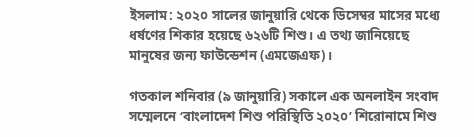ইসলাম: ২০২০ সালের জানুয়ারি থেকে ডিসেম্বর মাসের মধ্যে ধর্ষণের শিকার হয়েছে ৬২৬টি শিশু। এ তথ্য জানিয়েছে মানুষের জন্য ফাউন্ডেশন (এমজেএফ)।

গতকাল শনিবার (৯ জানুয়ারি) সকালে এক অনলাইন সংবাদ সম্মেলনে ‘বাংলাদেশ শিশু পরিস্থিতি ২০২০’ শিরোনামে শিশু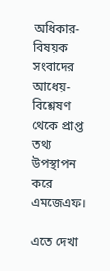অধিকার-বিষয়ক সংবাদের আধেয়-বিশ্লেষণ থেকে প্রাপ্ত তথ্য উপস্থাপন করে এমজেএফ।

এতে দেখা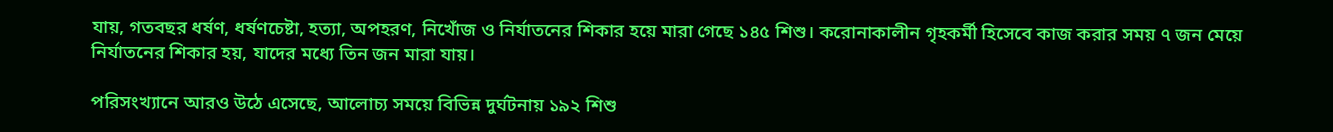যায়, গতবছর ধর্ষণ, ধর্ষণচেষ্টা, হত্যা, অপহরণ, নিখোঁজ ও নির্যাতনের শিকার হয়ে মারা গেছে ১৪৫ শিশু। করোনাকালীন গৃহকর্মী হিসেবে কাজ করার সময় ৭ জন মেয়ে নির্যাতনের শিকার হয়, যাদের মধ্যে তিন জন মারা যায়।

পরিসংখ্যানে আরও উঠে এসেছে, আলোচ্য সময়ে বিভিন্ন দুর্ঘটনায় ১৯২ শিশু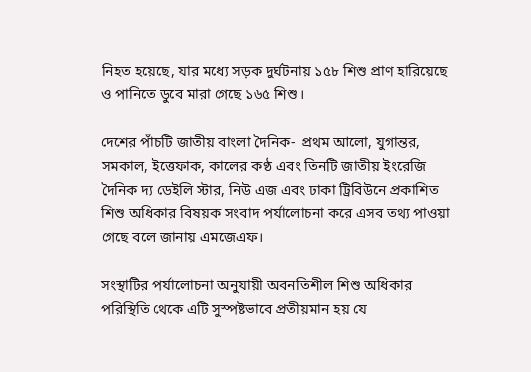নিহত হয়েছে, যার মধ্যে সড়ক দুর্ঘটনায় ১৫৮ শিশু প্রাণ হারিয়েছে ও পানিতে ডুবে মারা গেছে ১৬৫ শিশু।

দেশের পাঁচটি জাতীয় বাংলা দৈনিক- প্রথম আলো, যুগান্তর, সমকাল, ইত্তেফাক, কালের কণ্ঠ এবং তিনটি জাতীয় ইংরেজি দৈনিক দ্য ডেইলি স্টার, নিউ এজ এবং ঢাকা ট্রিবিউনে প্রকাশিত শিশু অধিকার বিষয়ক সংবাদ পর্যালোচনা করে এসব তথ্য পাওয়া গেছে বলে জানায় এমজেএফ।

সংস্থাটির পর্যালোচনা অনুযায়ী অবনতিশীল শিশু অধিকার পরিস্থিতি থেকে এটি সুস্পষ্টভাবে প্রতীয়মান হয় যে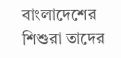বাংলাদেশের শিশুরা তাদের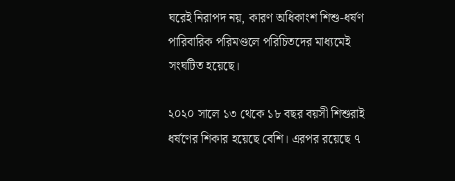ঘরেই নিরাপদ নয়, কারণ অধিকাংশ শিশু-ধর্ষণ পারিবারিক পরিমণ্ডলে পরিচিতদের মাধ্যমেই সংঘটিত হয়েছে।

২০২০ সালে ১৩ থেকে ১৮ বছর বয়সী শিশুরাই ধর্ষণের শিকার হয়েছে বেশি। এরপর রয়েছে ৭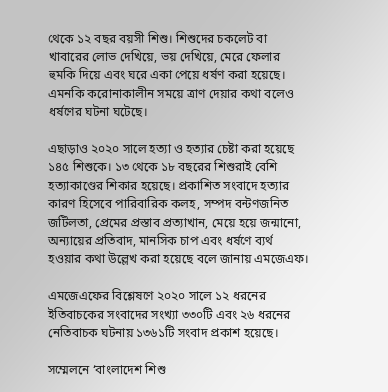থেকে ১২ বছর বয়সী শিশু। শিশুদের চকলেট বা খাবারের লোভ দেখিয়ে, ভয় দেখিয়ে, মেরে ফেলার হুমকি দিয়ে এবং ঘরে একা পেয়ে ধর্ষণ করা হয়েছে। এমনকি করোনাকালীন সময়ে ত্রাণ দেয়ার কথা বলেও ধর্ষণের ঘটনা ঘটেছে।

এছাড়াও ২০২০ সালে হত্যা ও হত্যার চেষ্টা করা হয়েছে ১৪৫ শিশুকে। ১৩ থেকে ১৮ বছরের শিশুরাই বেশি হত্যাকাণ্ডের শিকার হয়েছে। প্রকাশিত সংবাদে হত্যার কারণ হিসেবে পারিবারিক কলহ, সম্পদ বন্টণজনিত জটিলতা, প্রেমের প্রস্তাব প্রত্যাখান, মেয়ে হয়ে জন্মানো, অন্যায়ের প্রতিবাদ, মানসিক চাপ এবং ধর্ষণে ব্যর্থ হওয়ার কথা উল্লেখ করা হয়েছে বলে জানায় এমজেএফ।

এমজেএফের বিশ্লেষণে ২০২০ সালে ১২ ধরনের ইতিবাচকের সংবাদের সংখ্যা ৩৩০টি এবং ২৬ ধরনের নেতিবাচক ঘটনায় ১৩৬১টি সংবাদ প্রকাশ হয়েছে।

সম্মেলনে ‘বাংলাদেশ শিশু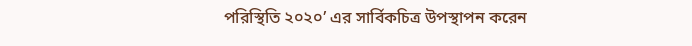পরিস্থিতি ২০২০’ এর সার্বিকচিত্র উপস্থাপন করেন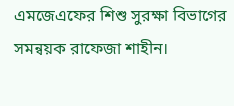এমজেএফের শিশু সুরক্ষা বিভাগের সমন্বয়ক রাফেজা শাহীন।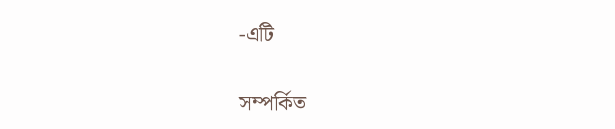-এটি


সম্পর্কিত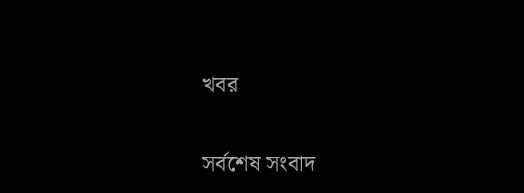খবর

সর্বশেষ সংবাদ